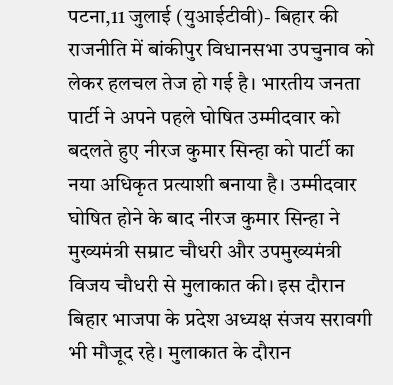पटना,11 जुलाई (युआईटीवी)- बिहार की राजनीति में बांकीपुर विधानसभा उपचुनाव को लेकर हलचल तेज हो गई है। भारतीय जनता पार्टी ने अपने पहले घोषित उम्मीदवार को बदलते हुए नीरज कुमार सिन्हा को पार्टी का नया अधिकृत प्रत्याशी बनाया है। उम्मीदवार घोषित होने के बाद नीरज कुमार सिन्हा ने मुख्यमंत्री सम्राट चौधरी और उपमुख्यमंत्री विजय चौधरी से मुलाकात की। इस दौरान बिहार भाजपा के प्रदेश अध्यक्ष संजय सरावगी भी मौजूद रहे। मुलाकात के दौरान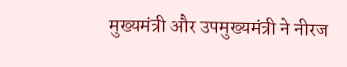मुख्यमंत्री और उपमुख्यमंत्री ने नीरज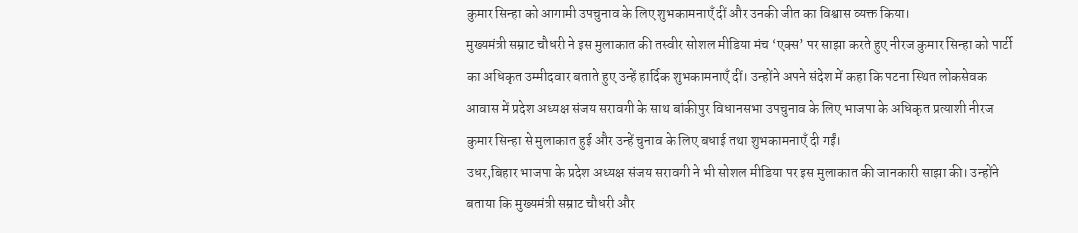कुमार सिन्हा को आगामी उपचुनाव के लिए शुभकामनाएँ दीं और उनकी जीत का विश्वास व्यक्त किया।
मुख्यमंत्री सम्राट चौधरी ने इस मुलाकात की तस्वीर सोशल मीडिया मंच ‘एक्स’ पर साझा करते हुए नीरज कुमार सिन्हा को पार्टी का अधिकृत उम्मीदवार बताते हुए उन्हें हार्दिक शुभकामनाएँ दीं। उन्होंने अपने संदेश में कहा कि पटना स्थित लोकसेवक आवास में प्रदेश अध्यक्ष संजय सरावगी के साथ बांकीपुर विधानसभा उपचुनाव के लिए भाजपा के अधिकृत प्रत्याशी नीरज कुमार सिन्हा से मुलाकात हुई और उन्हें चुनाव के लिए बधाई तथा शुभकामनाएँ दी गईं।
उधर,बिहार भाजपा के प्रदेश अध्यक्ष संजय सरावगी ने भी सोशल मीडिया पर इस मुलाकात की जानकारी साझा की। उन्होंने बताया कि मुख्यमंत्री सम्राट चौधरी और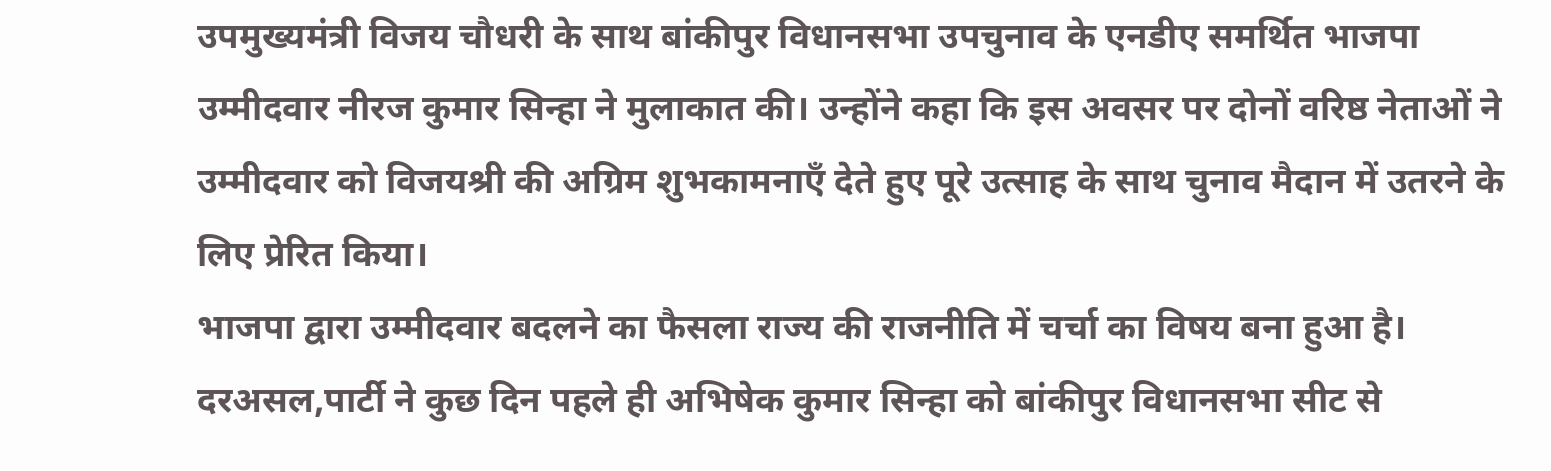उपमुख्यमंत्री विजय चौधरी के साथ बांकीपुर विधानसभा उपचुनाव के एनडीए समर्थित भाजपा उम्मीदवार नीरज कुमार सिन्हा ने मुलाकात की। उन्होंने कहा कि इस अवसर पर दोनों वरिष्ठ नेताओं ने उम्मीदवार को विजयश्री की अग्रिम शुभकामनाएँ देते हुए पूरे उत्साह के साथ चुनाव मैदान में उतरने के लिए प्रेरित किया।
भाजपा द्वारा उम्मीदवार बदलने का फैसला राज्य की राजनीति में चर्चा का विषय बना हुआ है। दरअसल,पार्टी ने कुछ दिन पहले ही अभिषेक कुमार सिन्हा को बांकीपुर विधानसभा सीट से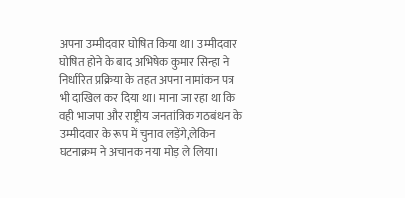अपना उम्मीदवार घोषित किया था। उम्मीदवार घोषित होने के बाद अभिषेक कुमार सिन्हा ने निर्धारित प्रक्रिया के तहत अपना नामांकन पत्र भी दाखिल कर दिया था। माना जा रहा था कि वही भाजपा और राष्ट्रीय जनतांत्रिक गठबंधन के उम्मीदवार के रूप में चुनाव लड़ेंगे,लेकिन घटनाक्रम ने अचानक नया मोड़ ले लिया।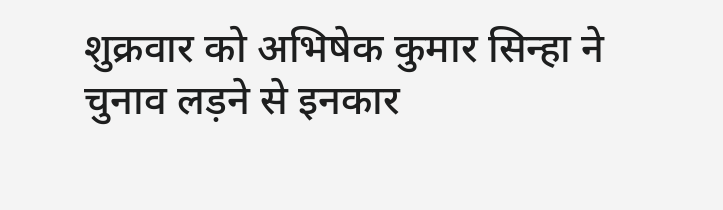शुक्रवार को अभिषेक कुमार सिन्हा ने चुनाव लड़ने से इनकार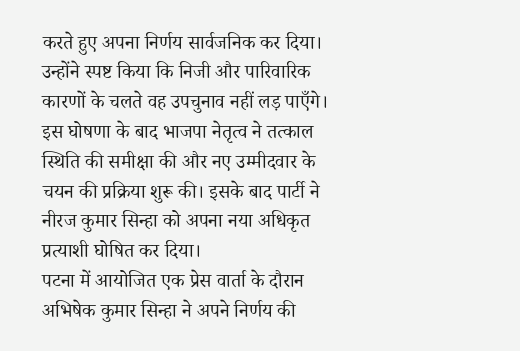करते हुए अपना निर्णय सार्वजनिक कर दिया। उन्होंने स्पष्ट किया कि निजी और पारिवारिक कारणों के चलते वह उपचुनाव नहीं लड़ पाएँगे। इस घोषणा के बाद भाजपा नेतृत्व ने तत्काल स्थिति की समीक्षा की और नए उम्मीदवार के चयन की प्रक्रिया शुरू की। इसके बाद पार्टी ने नीरज कुमार सिन्हा को अपना नया अधिकृत प्रत्याशी घोषित कर दिया।
पटना में आयोजित एक प्रेस वार्ता के दौरान अभिषेक कुमार सिन्हा ने अपने निर्णय की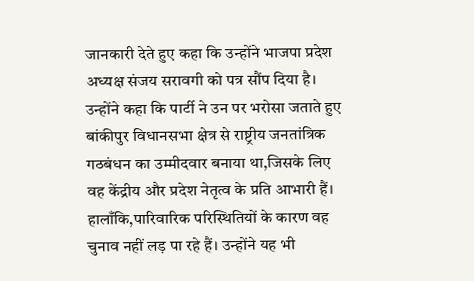जानकारी देते हुए कहा कि उन्होंने भाजपा प्रदेश अध्यक्ष संजय सरावगी को पत्र सौंप दिया है। उन्होंने कहा कि पार्टी ने उन पर भरोसा जताते हुए बांकीपुर विधानसभा क्षेत्र से राष्ट्रीय जनतांत्रिक गठबंधन का उम्मीदवार बनाया था,जिसके लिए वह केंद्रीय और प्रदेश नेतृत्व के प्रति आभारी हैं। हालाँकि,पारिवारिक परिस्थितियों के कारण वह चुनाव नहीं लड़ पा रहे हैं। उन्होंने यह भी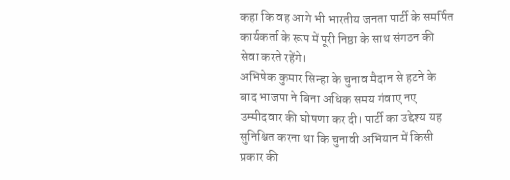कहा कि वह आगे भी भारतीय जनता पार्टी के समर्पित कार्यकर्ता के रूप में पूरी निष्ठा के साथ संगठन की सेवा करते रहेंगे।
अभिषेक कुमार सिन्हा के चुनाव मैदान से हटने के बाद भाजपा ने बिना अधिक समय गंवाए नए उम्मीदवार की घोषणा कर दी। पार्टी का उद्देश्य यह सुनिश्चित करना था कि चुनावी अभियान में किसी प्रकार की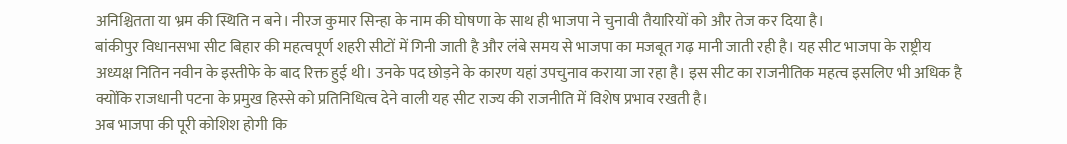अनिश्चितता या भ्रम की स्थिति न बने। नीरज कुमार सिन्हा के नाम की घोषणा के साथ ही भाजपा ने चुनावी तैयारियों को और तेज कर दिया है।
बांकीपुर विधानसभा सीट बिहार की महत्वपूर्ण शहरी सीटों में गिनी जाती है और लंबे समय से भाजपा का मजबूत गढ़ मानी जाती रही है। यह सीट भाजपा के राष्ट्रीय अध्यक्ष नितिन नवीन के इस्तीफे के बाद रिक्त हुई थी। उनके पद छोड़ने के कारण यहां उपचुनाव कराया जा रहा है। इस सीट का राजनीतिक महत्व इसलिए भी अधिक है क्योंकि राजधानी पटना के प्रमुख हिस्से को प्रतिनिधित्व देने वाली यह सीट राज्य की राजनीति में विशेष प्रभाव रखती है।
अब भाजपा की पूरी कोशिश होगी कि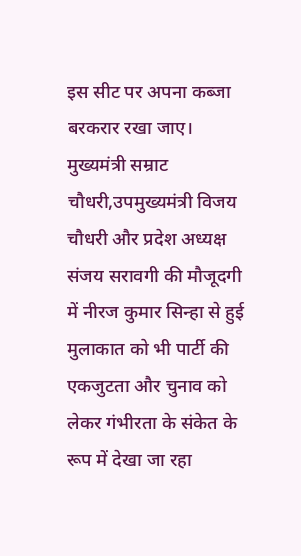इस सीट पर अपना कब्जा बरकरार रखा जाए। मुख्यमंत्री सम्राट चौधरी,उपमुख्यमंत्री विजय चौधरी और प्रदेश अध्यक्ष संजय सरावगी की मौजूदगी में नीरज कुमार सिन्हा से हुई मुलाकात को भी पार्टी की एकजुटता और चुनाव को लेकर गंभीरता के संकेत के रूप में देखा जा रहा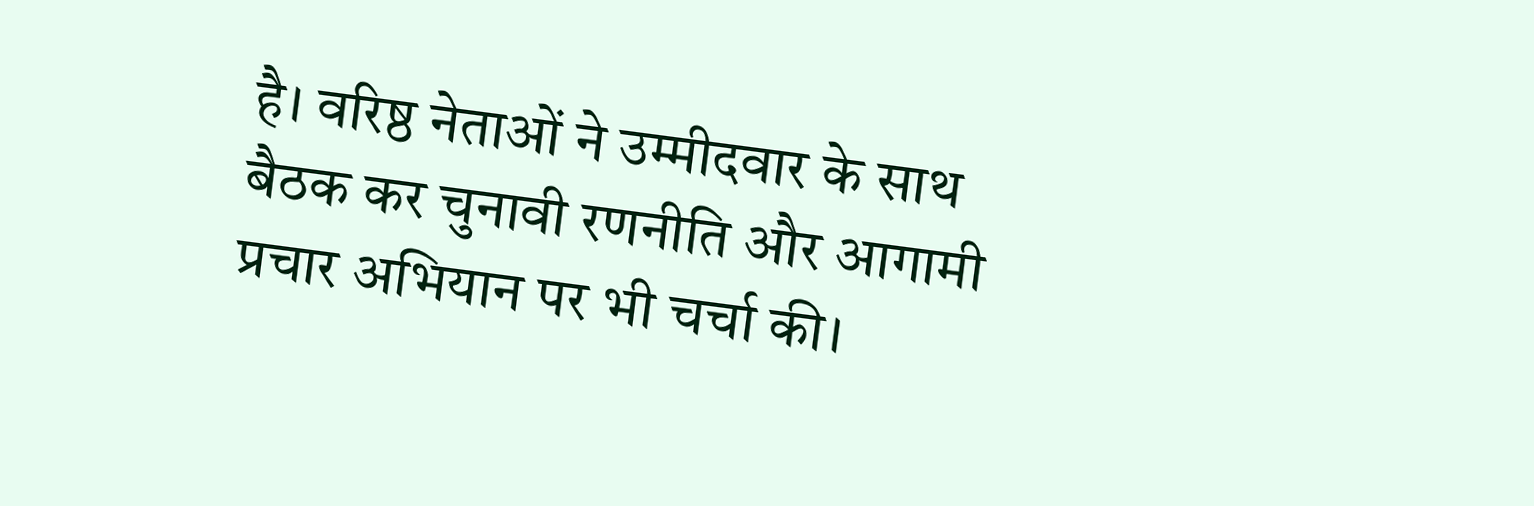है। वरिष्ठ नेताओं ने उम्मीदवार के साथ बैठक कर चुनावी रणनीति और आगामी प्रचार अभियान पर भी चर्चा की।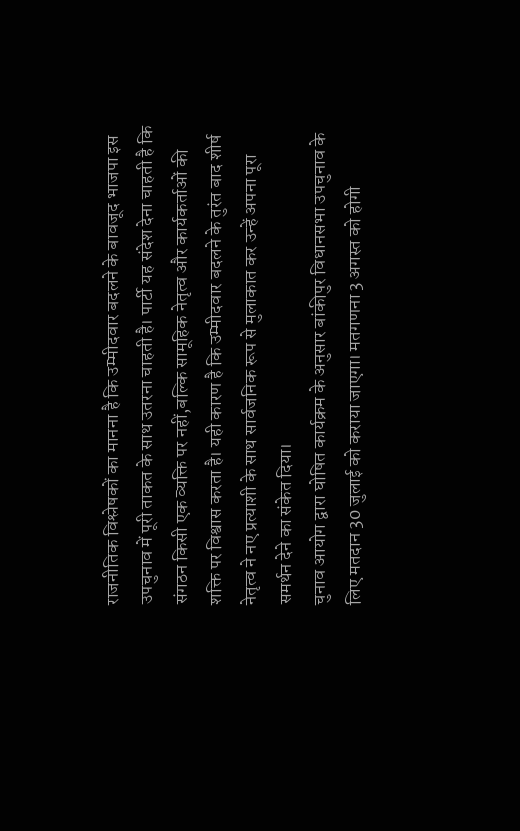राजनीतिक विश्लेषकों का मानना है कि उम्मीदवार बदलने के बावजूद भाजपा इस उपचुनाव में पूरी ताकत के साथ उतरना चाहती है। पार्टी यह संदेश देना चाहती है कि संगठन किसी एक व्यक्ति पर नहीं,बल्कि सामूहिक नेतृत्व और कार्यकर्ताओं की शक्ति पर विश्वास करता है। यही कारण है कि उम्मीदवार बदलने के तुरंत बाद शीर्ष नेतृत्व ने नए प्रत्याशी के साथ सार्वजनिक रूप से मुलाकात कर उन्हें अपना पूरा समर्थन देने का संकेत दिया।
चुनाव आयोग द्वारा घोषित कार्यक्रम के अनुसार बांकीपुर विधानसभा उपचुनाव के लिए मतदान 30 जुलाई को कराया जाएगा। मतगणना 3 अगस्त को होगी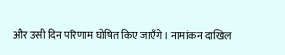और उसी दिन परिणाम घोषित किए जाएँगे। नामांकन दाखिल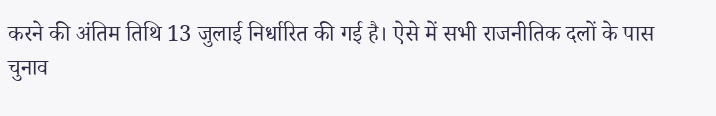करने की अंतिम तिथि 13 जुलाई निर्धारित की गई है। ऐसे में सभी राजनीतिक दलों के पास चुनाव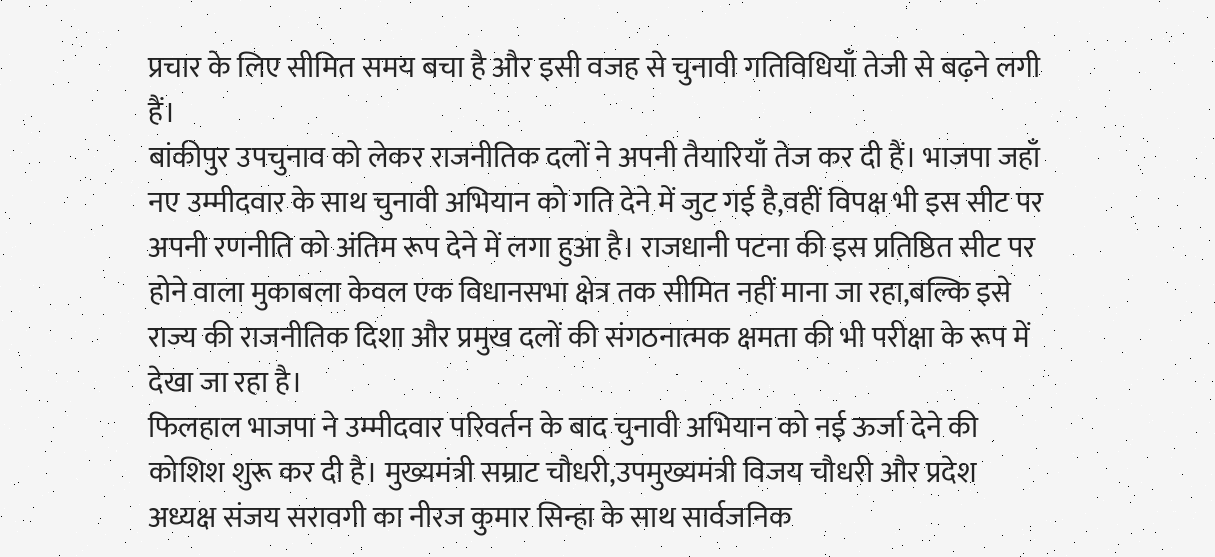प्रचार के लिए सीमित समय बचा है और इसी वजह से चुनावी गतिविधियाँ तेजी से बढ़ने लगी हैं।
बांकीपुर उपचुनाव को लेकर राजनीतिक दलों ने अपनी तैयारियाँ तेज कर दी हैं। भाजपा जहाँ नए उम्मीदवार के साथ चुनावी अभियान को गति देने में जुट गई है,वहीं विपक्ष भी इस सीट पर अपनी रणनीति को अंतिम रूप देने में लगा हुआ है। राजधानी पटना की इस प्रतिष्ठित सीट पर होने वाला मुकाबला केवल एक विधानसभा क्षेत्र तक सीमित नहीं माना जा रहा,बल्कि इसे राज्य की राजनीतिक दिशा और प्रमुख दलों की संगठनात्मक क्षमता की भी परीक्षा के रूप में देखा जा रहा है।
फिलहाल भाजपा ने उम्मीदवार परिवर्तन के बाद चुनावी अभियान को नई ऊर्जा देने की कोशिश शुरू कर दी है। मुख्यमंत्री सम्राट चौधरी,उपमुख्यमंत्री विजय चौधरी और प्रदेश अध्यक्ष संजय सरावगी का नीरज कुमार सिन्हा के साथ सार्वजनिक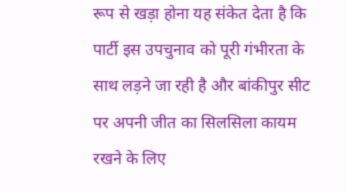रूप से खड़ा होना यह संकेत देता है कि पार्टी इस उपचुनाव को पूरी गंभीरता के साथ लड़ने जा रही है और बांकीपुर सीट पर अपनी जीत का सिलसिला कायम रखने के लिए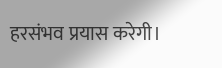हरसंभव प्रयास करेगी।